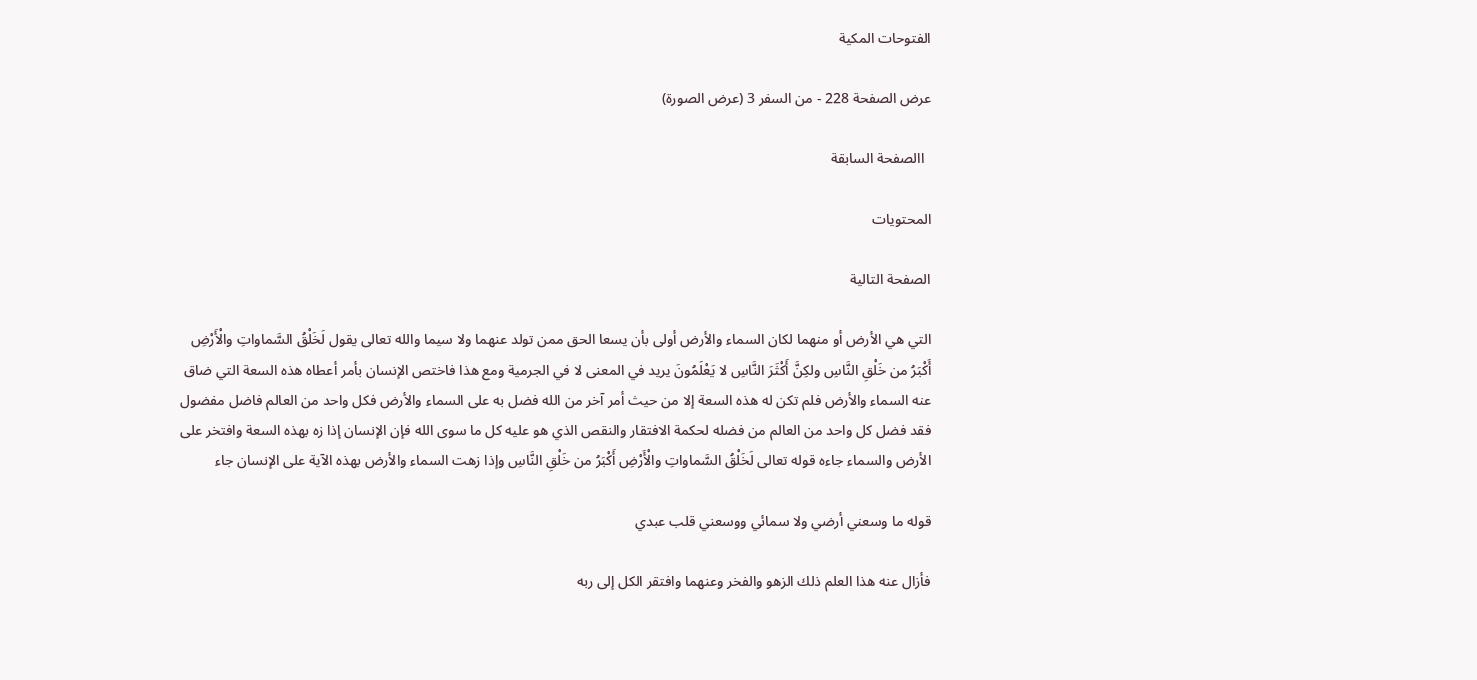الفتوحات المكية

عرض الصفحة 228 - من السفر 3 (عرض الصورة)

  االصفحة السابقة

المحتويات

الصفحة التالية

التي هي الأرض أو منهما لكان السماء والأرض أولى بأن يسعا الحق ممن تولد عنهما ولا سيما والله تعالى يقول لَخَلْقُ السَّماواتِ والْأَرْضِ أَكْبَرُ من خَلْقِ النَّاسِ ولكِنَّ أَكْثَرَ النَّاسِ لا يَعْلَمُونَ يريد في المعنى لا في الجرمية ومع هذا فاختص الإنسان بأمر أعطاه هذه السعة التي ضاق عنه السماء والأرض فلم تكن له هذه السعة إلا من حيث أمر آخر من الله فضل به على السماء والأرض فكل واحد من العالم فاضل مفضول فقد فضل كل واحد من العالم من فضله لحكمة الافتقار والنقص الذي هو عليه كل ما سوى الله فإن الإنسان إذا زه بهذه السعة وافتخر على الأرض والسماء جاءه قوله تعالى لَخَلْقُ السَّماواتِ والْأَرْضِ أَكْبَرُ من خَلْقِ النَّاسِ وإذا زهت السماء والأرض بهذه الآية على الإنسان جاء

قوله ما وسعني أرضي ولا سمائي ووسعني قلب عبدي

فأزال عنه هذا العلم ذلك الزهو والفخر وعنهما وافتقر الكل إلى ربه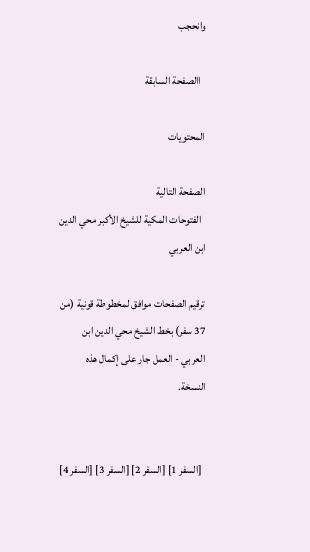وانحجب

  االصفحة السابقة

المحتويات

الصفحة التالية
  الفتوحات المكية للشيخ الأكبر محي الدين ابن العربي

ترقيم الصفحات موافق لمخطوطة قونية (من 37 سفر) بخط الشيخ محي الدين ابن العربي - العمل جار على إكمال هذه النسخة.


  [السفر 1] [السفر 2] [السفر 3] [السفر 4]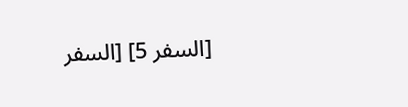[السفر 5] [السفر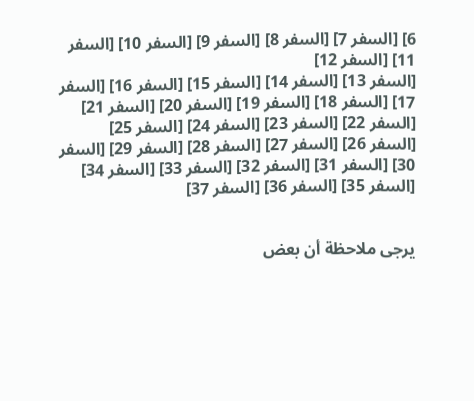6] [السفر 7] [السفر 8] [السفر 9] [السفر 10] [السفر 11] [السفر 12]
[السفر 13] [السفر 14] [السفر 15] [السفر 16] [السفر 17] [السفر 18] [السفر 19] [السفر 20] [السفر 21] [السفر 22] [السفر 23] [السفر 24] [السفر 25]
[السفر 26] [السفر 27] [السفر 28] [السفر 29] [السفر 30] [السفر 31] [السفر 32] [السفر 33] [السفر 34] [السفر 35] [السفر 36] [السفر 37]


يرجى ملاحظة أن بعض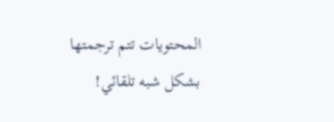المحتويات تتم ترجمتها بشكل شبه تلقائي!